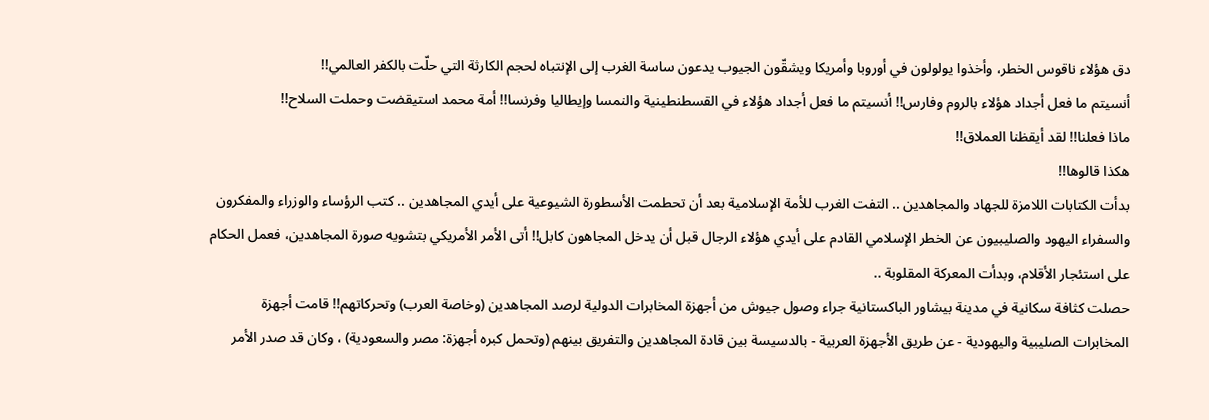دق هؤلاء ناقوس الخطر، وأخذوا يولولون في أوروبا وأمريكا ويشقّون الجيوب يدعون ساسة الغرب إلى الإنتباه لحجم الكارثة التي حلّت بالكفر العالمي!!
أنسيتم ما فعل أجداد هؤلاء بالروم وفارس!! أنسيتم ما فعل أجداد هؤلاء في القسطنطينية والنمسا وإيطاليا وفرنسا!! أمة محمد استيقضت وحملت السلاح!!
ماذا فعلنا!! لقد أيقظنا العملاق!!
هكذا قالوها!!
بدأت الكتابات اللامزة للجهاد والمجاهدين .. التفت الغرب للأمة الإسلامية بعد أن تحطمت الأسطورة الشيوعية على أيدي المجاهدين .. كتب الرؤساء والوزراء والمفكرون والسفراء اليهود والصليبيون عن الخطر الإسلامي القادم على أيدي هؤلاء الرجال قبل أن يدخل المجاهون كابل!! أتى الأمر الأمريكي بتشويه صورة المجاهدين، فعمل الحكام على استئجار الأقلام، وبدأت المعركة المقلوبة ..
حصلت كثافة سكانية في مدينة بيشاور الباكستانية جراء وصول جيوش من أجهزة المخابرات الدولية لرصد المجاهدين (وخاصة العرب) وتحركاتهم!! قامت أجهزة المخابرات الصليبية واليهودية - عن طريق الأجهزة العربية - بالدسيسة بين قادة المجاهدين والتفريق بينهم (وتحمل كبره أجهزة: مصر والسعودية) ، وكان قد صدر الأمر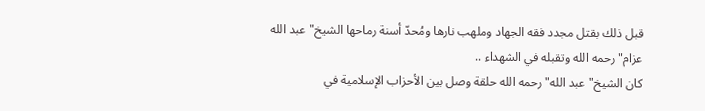قبل ذلك بقتل مجدد فقه الجهاد وملهب نارها ومُحدّ أسنة رماحها الشيخ"عبد الله عزام"رحمه الله وتقبله في الشهداء ..
كان الشيخ"عبد الله"رحمه الله حلقة وصل بين الأحزاب الإسلامية في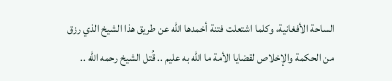الساحة الأفغانية، وكلما اشتعلت فتنة أخمدها الله عن طريق هذا الشيخ الذي رزق من الحكمة والإخلاص لقضايا الأمة ما الله به عليم .. قُتل الشيخ رحمه الله ..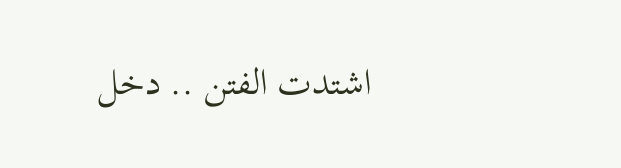اشتدت الفتن .. دخل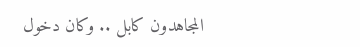المجاهدون كابل .. وكان دخول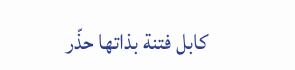كابل فتنة بذاتها حذّر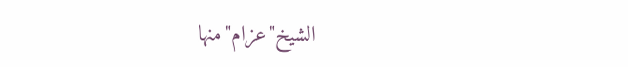الشيخ"عزام"منها